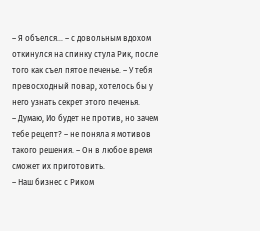– Я объелся… – с довольным вдохом откинулся на спинку стула Рик, после того как съел пятое печенье. – У тебя превосходный повар, хотелось бы у него узнать секрет этого печенья.
– Думаю, Ио будет не против, но зачем тебе рецепт? – не поняла я мотивов такого решения. – Он в любое время сможет их приготовить.
– Наш бизнес с Риком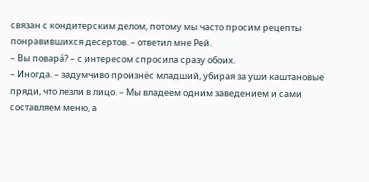связан с кондитерским делом, потому мы часто просим рецепты понравившихся десертов. – ответил мне Рей.
– Вы повара́? – с интересом спросила сразу обоих.
– Иногда. – задумчиво произнёс младший, убирая за уши каштановые пряди, что лезли в лицо. – Мы владеем одним заведением и сами составляем меню, а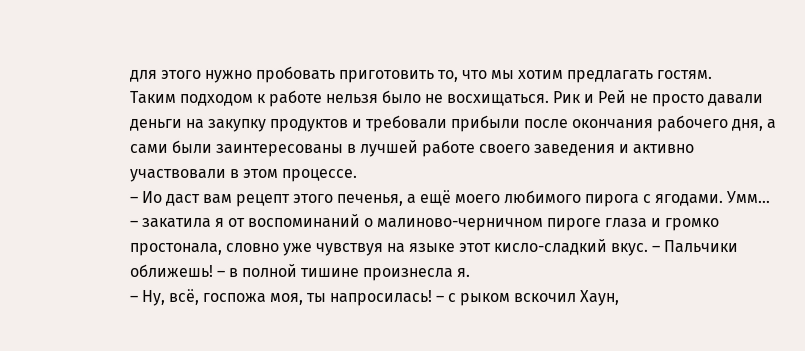для этого нужно пробовать приготовить то, что мы хотим предлагать гостям.
Таким подходом к работе нельзя было не восхищаться. Рик и Рей не просто давали деньги на закупку продуктов и требовали прибыли после окончания рабочего дня, а сами были заинтересованы в лучшей работе своего заведения и активно участвовали в этом процессе.
– Ио даст вам рецепт этого печенья, а ещё моего любимого пирога с ягодами. Умм… – закатила я от воспоминаний о малиново-черничном пироге глаза и громко простонала, словно уже чувствуя на языке этот кисло-сладкий вкус. – Пальчики оближешь! – в полной тишине произнесла я.
– Ну, всё, госпожа моя, ты напросилась! – с рыком вскочил Хаун,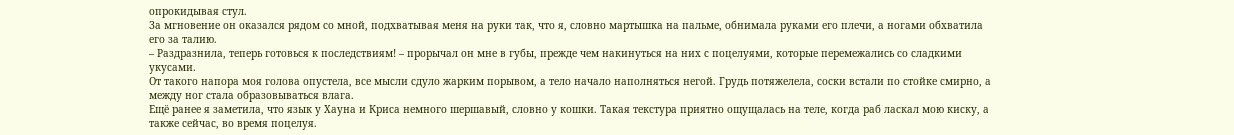опрокидывая стул.
За мгновение он оказался рядом со мной, подхватывая меня на руки так, что я, словно мартышка на пальме, обнимала руками его плечи, а ногами обхватила его за талию.
– Раздразнила, теперь готовься к последствиям! – прорычал он мне в губы, прежде чем накинуться на них с поцелуями, которые перемежались со сладкими укусами.
От такого напора моя голова опустела, все мысли сдуло жарким порывом, а тело начало наполняться негой. Грудь потяжелела, соски встали по стойке смирно, а между ног стала образовываться влага.
Ещё ранее я заметила, что язык у Хауна и Криса немного шершавый, словно у кошки. Такая текстура приятно ощущалась на теле, когда раб ласкал мою киску, а также сейчас, во время поцелуя.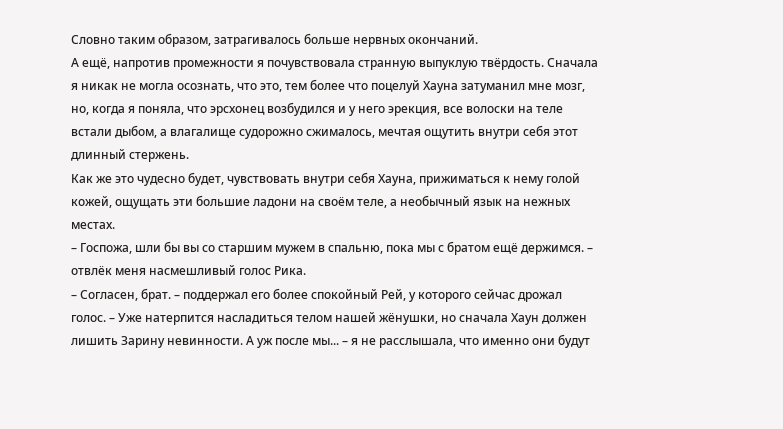Словно таким образом, затрагивалось больше нервных окончаний.
А ещё, напротив промежности я почувствовала странную выпуклую твёрдость. Сначала я никак не могла осознать, что это, тем более что поцелуй Хауна затуманил мне мозг, но, когда я поняла, что эрсхонец возбудился и у него эрекция, все волоски на теле встали дыбом, а влагалище судорожно сжималось, мечтая ощутить внутри себя этот длинный стержень.
Как же это чудесно будет, чувствовать внутри себя Хауна, прижиматься к нему голой кожей, ощущать эти большие ладони на своём теле, а необычный язык на нежных местах.
– Госпожа, шли бы вы со старшим мужем в спальню, пока мы с братом ещё держимся. – отвлёк меня насмешливый голос Рика.
– Согласен, брат. – поддержал его более спокойный Рей, у которого сейчас дрожал голос. – Уже натерпится насладиться телом нашей жёнушки, но сначала Хаун должен лишить Зарину невинности. А уж после мы... – я не расслышала, что именно они будут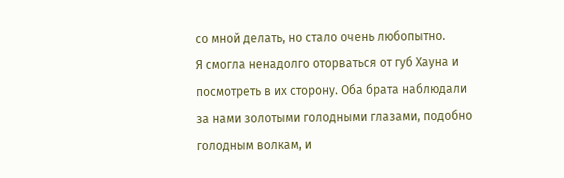со мной делать, но стало очень любопытно.
Я смогла ненадолго оторваться от губ Хауна и посмотреть в их сторону. Оба брата наблюдали за нами золотыми голодными глазами, подобно голодным волкам, и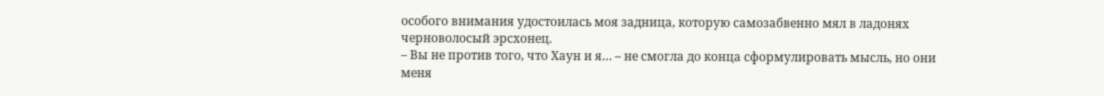особого внимания удостоилась моя задница, которую самозабвенно мял в ладонях черноволосый эрсхонец.
– Вы не против того, что Хаун и я… – не смогла до конца сформулировать мысль, но они меня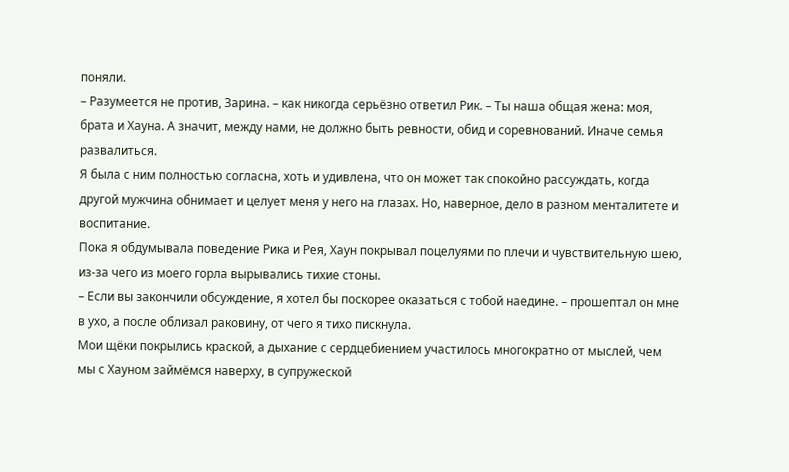поняли.
– Разумеется не против, Зарина. – как никогда серьёзно ответил Рик. – Ты наша общая жена: моя, брата и Хауна. А значит, между нами, не должно быть ревности, обид и соревнований. Иначе семья развалиться.
Я была с ним полностью согласна, хоть и удивлена, что он может так спокойно рассуждать, когда другой мужчина обнимает и целует меня у него на глазах. Но, наверное, дело в разном менталитете и воспитание.
Пока я обдумывала поведение Рика и Рея, Хаун покрывал поцелуями по плечи и чувствительную шею, из-за чего из моего горла вырывались тихие стоны.
– Если вы закончили обсуждение, я хотел бы поскорее оказаться с тобой наедине. – прошептал он мне в ухо, а после облизал раковину, от чего я тихо пискнула.
Мои щёки покрылись краской, а дыхание с сердцебиением участилось многократно от мыслей, чем мы с Хауном займёмся наверху, в супружеской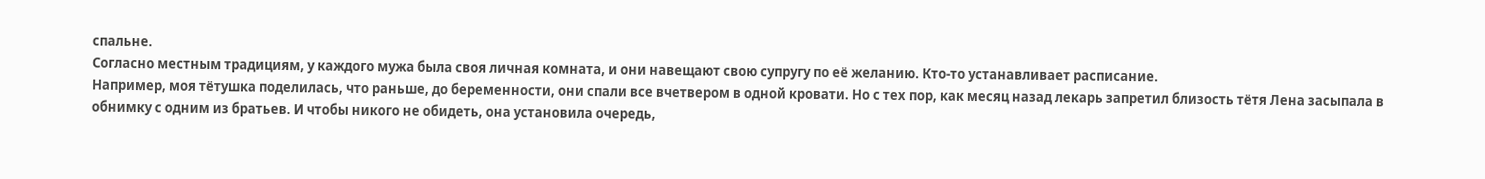спальне.
Согласно местным традициям, у каждого мужа была своя личная комната, и они навещают свою супругу по её желанию. Кто-то устанавливает расписание.
Например, моя тётушка поделилась, что раньше, до беременности, они спали все вчетвером в одной кровати. Но с тех пор, как месяц назад лекарь запретил близость тётя Лена засыпала в обнимку с одним из братьев. И чтобы никого не обидеть, она установила очередь,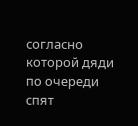согласно которой дяди по очереди спят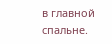в главной спальне.